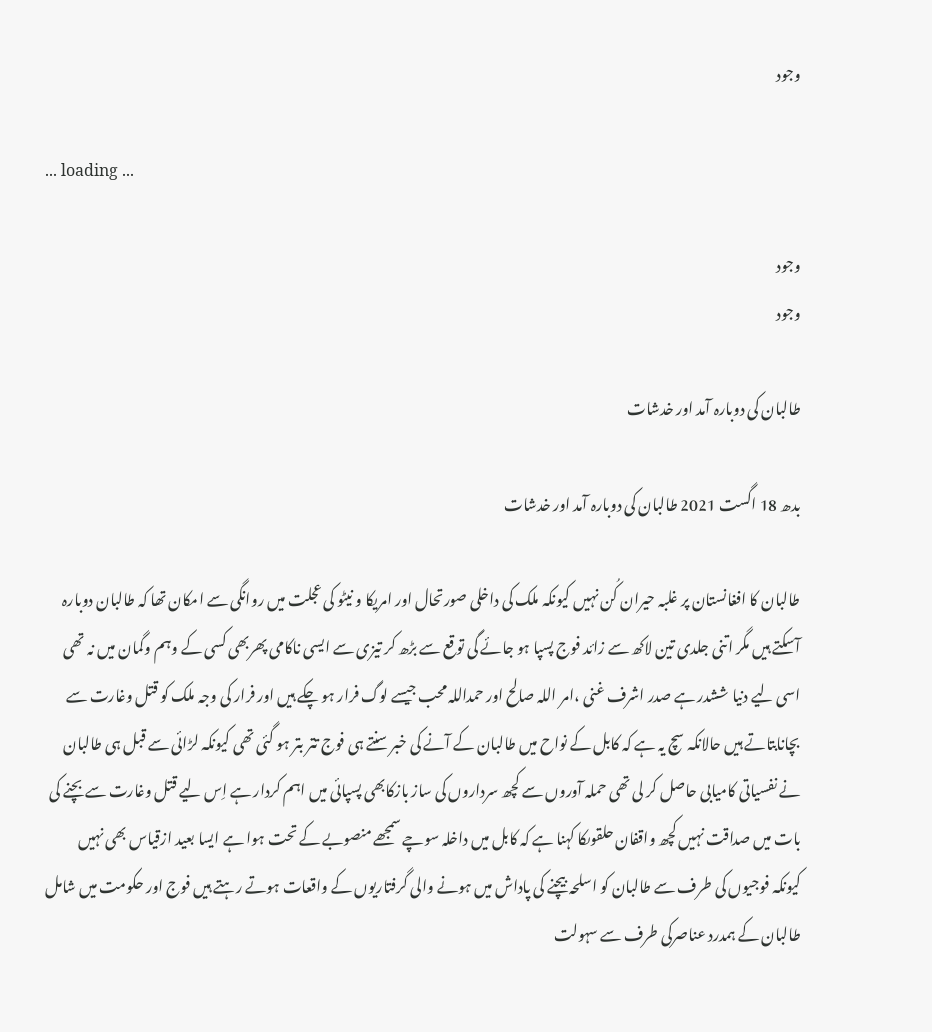وجود

... loading ...

وجود
وجود

طالبان کی دوبارہ آمد اور خدشات

بدھ 18 اگست 2021 طالبان کی دوبارہ آمد اور خدشات

طالبان کا افغانستان پر غلبہ حیران کُن نہیں کیونکہ ملک کی داخلی صورتحال اور امریکا و نیٹو کی عجلت میں روانگی سے امکان تھا کہ طالبان دوبارہ آسکتے ہیں مگر اتنی جلدی تین لاکھ سے زائد فوج پسپا ہو جائے گی توقع سے بڑھ کر تیزی سے ایسی ناکامی پھربھی کسی کے وہم وگمان میں نہ تھی اسی لیے دنیا ششدر ہے صدر اشرف غنی ،امر اللہ صالح اور حمداللہ محب جیسے لوگ فرار ہو چکے ہیں اور فرار کی وجہ ملک کو قتل وغارت سے بچانابتاتے ہیں حالانکہ سچ یہ ہے کہ کابل کے نواح میں طالبان کے آنے کی خبر سنتے ہی فوج تتر بتر ہو گئی تھی کیونکہ لڑائی سے قبل ہی طالبان نے نفسیاتی کامیابی حاصل کر لی تھی حملہ آوروں سے کچھ سرداروں کی ساز بازکابھی پسپائی میں اہم کردار ہے اِس لیے قتل وغارت سے بچنے کی بات میں صداقت نہیں کچھ واقفان حلقوںکا کہنا ہے کہ کابل میں داخلہ سوچے سمجھے منصوبے کے تحت ہوا ہے ایسا بعید ازقیاس بھی نہیں کیونکہ فوجیوں کی طرف سے طالبان کو اسلحہ بیچنے کی پاداش میں ہونے والی گرفتاریوں کے واقعات ہوتے رہتے ہیں فوج اور حکومت میں شامل طالبان کے ہمدرد عناصرکی طرف سے سہولت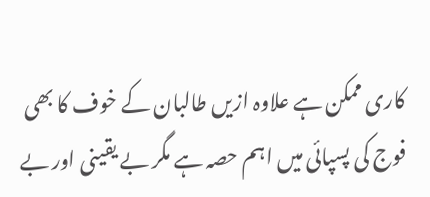کاری ممکن ہے علاوہ ازیں طالبان کے خوف کا بھی فوج کی پسپائی میں اہم حصہ ہے مگر بے یقینی اور بے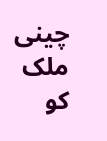چینی ملک کو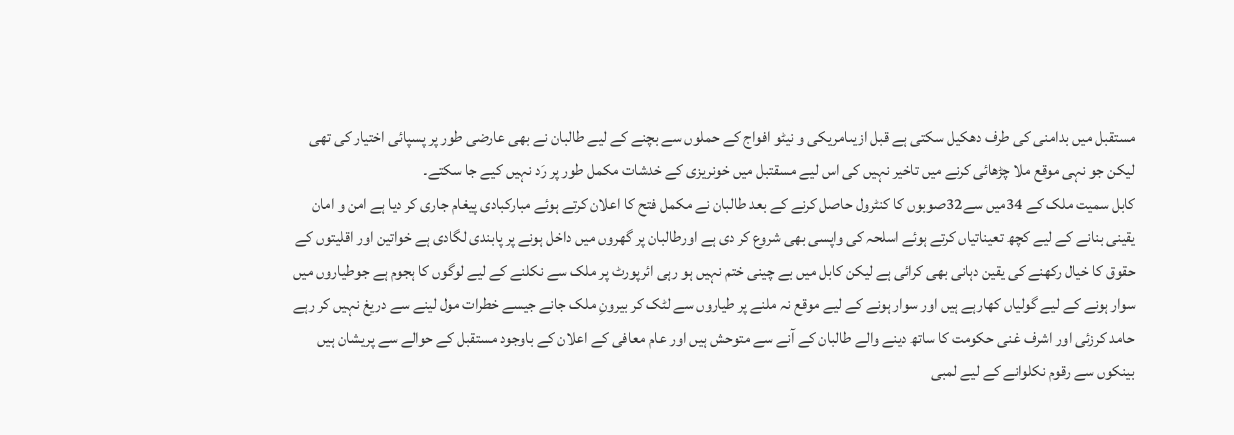مستقبل میں بدامنی کی طرف دھکیل سکتی ہے قبل ازیںامریکی و نیٹو افواج کے حملوں سے بچنے کے لیے طالبان نے بھی عارضی طور پر پسپائی اختیار کی تھی لیکن جو نہی موقع ملا چڑھائی کرنے میں تاخیر نہیں کی اس لیے مسقتبل میں خونریزی کے خدشات مکمل طور پر رَد نہیں کیے جا سکتے۔
کابل سمیت ملک کے 34میں سے32صوبوں کا کنٹرول حاصل کرنے کے بعد طالبان نے مکمل فتح کا اعلان کرتے ہوئے مبارکبادی پیغام جاری کر دیا ہے امن و امان یقینی بنانے کے لیے کچھ تعیناتیاں کرتے ہوئے اسلحہ کی واپسی بھی شروع کر دی ہے اورطالبان پر گھروں میں داخل ہونے پر پابندی لگادی ہے خواتین اور اقلیتوں کے حقوق کا خیال رکھنے کی یقین دہانی بھی کرائی ہے لیکن کابل میں بے چینی ختم نہیں ہو رہی ائرپورٹ پر ملک سے نکلنے کے لیے لوگوں کا ہجوم ہے جوطیاروں میں سوار ہونے کے لیے گولیاں کھارہے ہیں اور سوار ہونے کے لیے موقع نہ ملنے پر طیاروں سے لٹک کر بیرونِ ملک جانے جیسے خطرات مول لینے سے دریغ نہیں کر رہے حامد کرزئی اور اشرف غنی حکومت کا ساتھ دینے والے طالبان کے آنے سے متوحش ہیں اور عام معافی کے اعلان کے باوجود مستقبل کے حوالے سے پریشان ہیں بینکوں سے رقوم نکلوانے کے لیے لمبی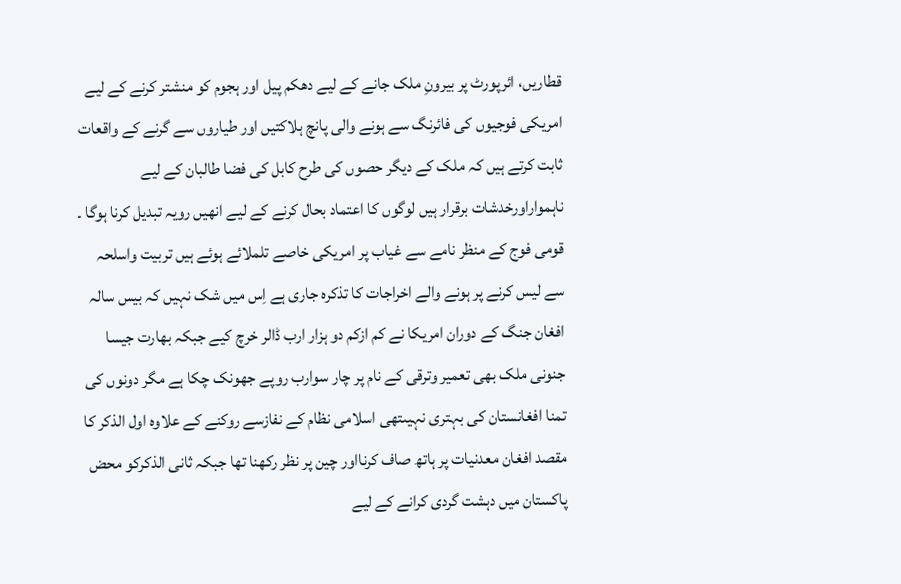قطاریں، ائرپورٹ پر بیرونِ ملک جانے کے لیے دھکم پیل اور ہجوم کو منشتر کرنے کے لیے امریکی فوجیوں کی فائرنگ سے ہونے والی پانچ ہلاکتیں اور طیاروں سے گرنے کے واقعات ثابت کرتے ہیں کہ ملک کے دیگر حصوں کی طرح کابل کی فضا طالبان کے لیے ناہمواراورخدشات برقرار ہیں لوگوں کا اعتماد بحال کرنے کے لیے انھیں رویہ تبدیل کرنا ہوگا ۔
قومی فوج کے منظر نامے سے غیاب پر امریکی خاصے تلملائے ہوئے ہیں تربیت واسلحہ سے لیس کرنے پر ہونے والے اخراجات کا تذکرہ جاری ہے اِس میں شک نہیں کہ بیس سالہ افغان جنگ کے دوران امریکا نے کم ازکم دو ہزار ارب ڈالر خرچ کیے جبکہ بھارت جیسا جنونی ملک بھی تعمیر وترقی کے نام پر چار سوارب روپے جھونک چکا ہے مگر دونوں کی تمنا افغانستان کی بہتری نہیںتھی اسلامی نظام کے نفازسے روکنے کے علاوہ اول الذکر کا مقصد افغان معدنیات پر ہاتھ صاف کرنااور چین پر نظر رکھنا تھا جبکہ ثانی الذکرکو محض پاکستان میں دہشت گردی کرانے کے لیے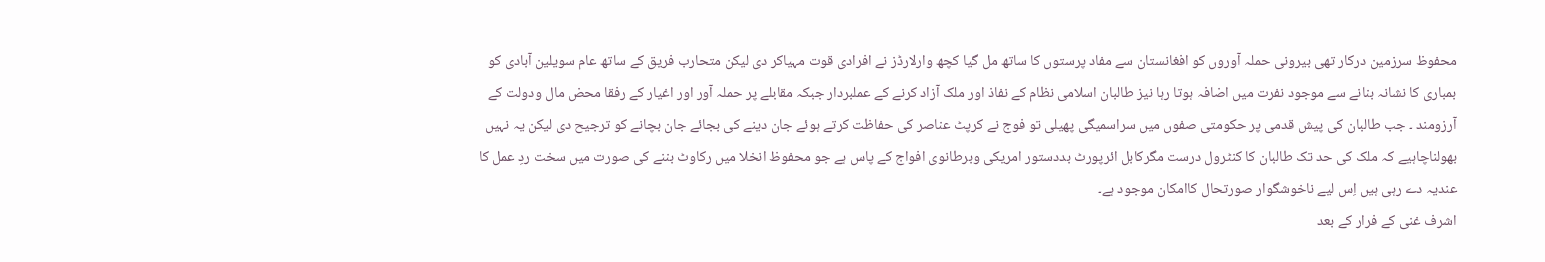محفوظ سرزمین درکار تھی بیرونی حملہ آوروں کو افغانستان سے مفاد پرستوں کا ساتھ مل گیا کچھ وارلارڈز نے افرادی قوت مہیاکر دی لیکن متحارب فریق کے ساتھ عام سویلین آبادی کو بمباری کا نشانہ بنانے سے موجود نفرت میں اضافہ ہوتا رہا نیز طالبان اسلامی نظام کے نفاذ اور ملک آزاد کرنے کے عملبردار جبکہ مقابلے پر حملہ آور اور اغیار کے رفقا محض مال ودولت کے آرزومند ۔ جب طالبان کی پیش قدمی پر حکومتی صفوں میں سراسمیگی پھیلی تو فوج نے کرپٹ عناصر کی حفاظت کرتے ہوئے جان دینے کی بجائے جان بچانے کو ترجیح دی لیکن یہ نہیں بھولناچاہیے کہ ملک کی حد تک طالبان کا کنٹرول درست مگرکابل ائرپورٹ بددستور امریکی وبرطانوی افواج کے پاس ہے جو محفوظ انخلا میں رکاوٹ بننے کی صورت میں سخت ردِ عمل کا عندیہ دے رہی ہیں اِس لیے ناخوشگوار صورتحال کاامکان موجود ہے۔
اشرف غنی کے فرار کے بعد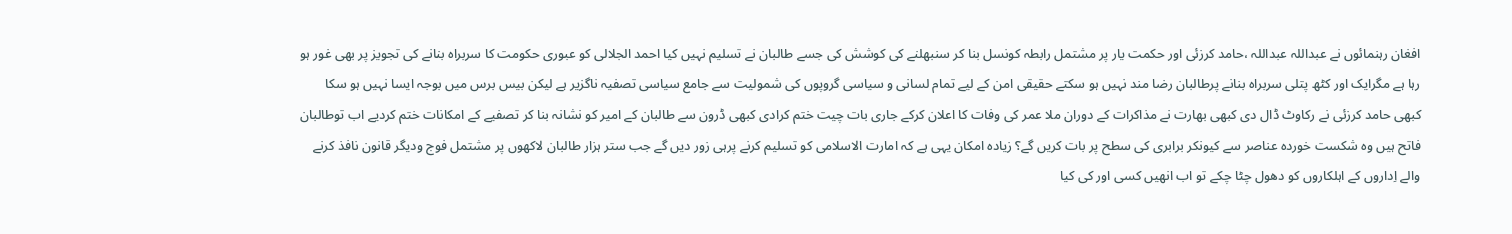افغان رہنمائوں نے عبداللہ عبداللہ ،حامد کرزئی اور حکمت یار پر مشتمل رابطہ کونسل بنا کر سنبھلنے کی کوشش کی جسے طالبان نے تسلیم نہیں کیا احمد الجلالی کو عبوری حکومت کا سربراہ بنانے کی تجویز پر بھی غور ہو رہا ہے مگرایک اور کٹھ پتلی سربراہ بنانے پرطالبان رضا مند نہیں ہو سکتے حقیقی امن کے لیے تمام لسانی و سیاسی گروپوں کی شمولیت سے جامع سیاسی تصفیہ ناگزیر ہے لیکن بیس برس میں بوجہ ایسا نہیں ہو سکا کبھی حامد کرزئی نے رکاوٹ ڈال دی کبھی بھارت نے مذاکرات کے دوران ملا عمر کی وفات کا اعلان کرکے جاری بات چیت ختم کرادی کبھی ڈرون سے طالبان کے امیر کو نشانہ بنا کر تصفیے کے امکانات ختم کردیے اب توطالبان فاتح ہیں وہ شکست خوردہ عناصر سے کیونکر برابری کی سطح پر بات کریں گے؟ زیادہ امکان یہی ہے کہ امارت الاسلامی کو تسلیم کرنے پرہی زور دیں گے جب ستر ہزار طالبان لاکھوں پر مشتمل فوج ودیگر قانون نافذ کرنے والے اِداروں کے اہلکاروں کو دھول چٹا چکے تو اب انھیں کسی اور کی کیا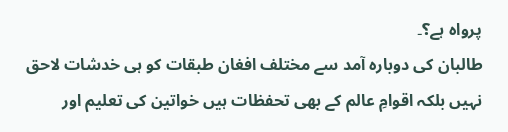پرواہ ہے؟۔
طالبان کی دوبارہ آمد سے مختلف افغان طبقات کو ہی خدشات لاحق نہیں بلکہ اقوامِ عالم کے بھی تحفظات ہیں خواتین کی تعلیم اور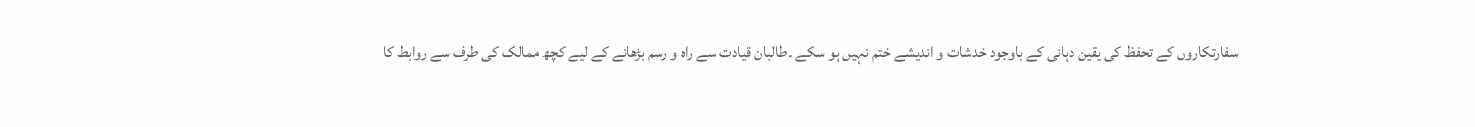سفارتکاروں کے تحفظ کی یقین دہانی کے باوجود خدشات و اندیشے ختم نہیں ہو سکے ۔طالبان قیادت سے راہ و رسم بڑھانے کے لیے کچھ ممالک کی طرف سے روابط کا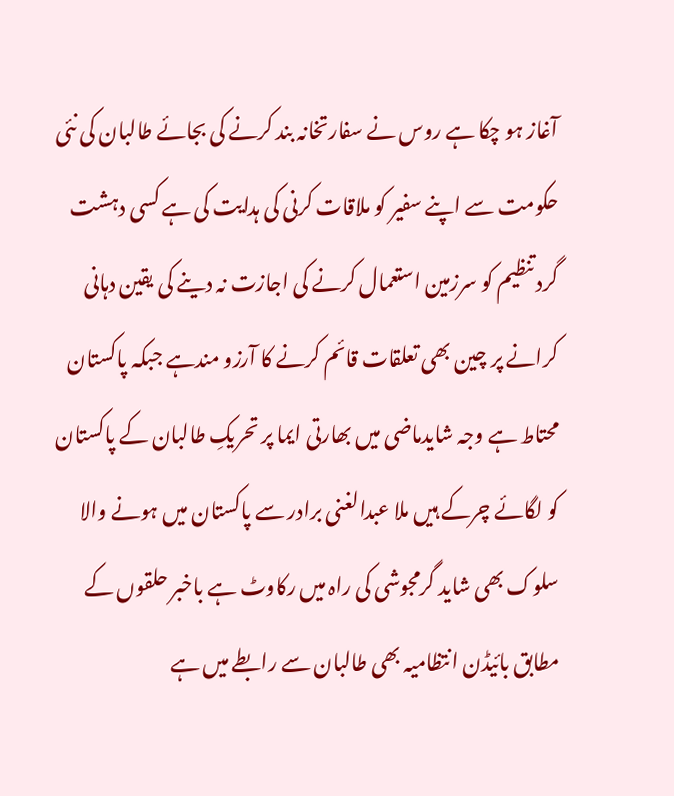آغاز ہو چکا ہے روس نے سفارتخانہ بند کرنے کی بجائے طالبان کی نئی حکومت سے اپنے سفیر کو ملاقات کرنی کی ہدایت کی ہے کسی دہشت گرد تنظیم کو سرزمین استعمال کرنے کی اجازت نہ دینے کی یقین دہانی کرانے پر چین بھی تعلقات قائم کرنے کا آرزو مندہے جبکہ پاکستان محتاط ہے وجہ شایدماضی میں بھارتی ایما پر تحریکِ طالبان کے پاکستان کو لگائے چرکے ہیں ملا عبدالغنی برادر سے پاکستان میں ہونے والا سلوک بھی شاید گرمجوشی کی راہ میں رکاوٹ ہے باخبر حلقوں کے مطابق بائیڈن انتظامیہ بھی طالبان سے رابطے میں ہے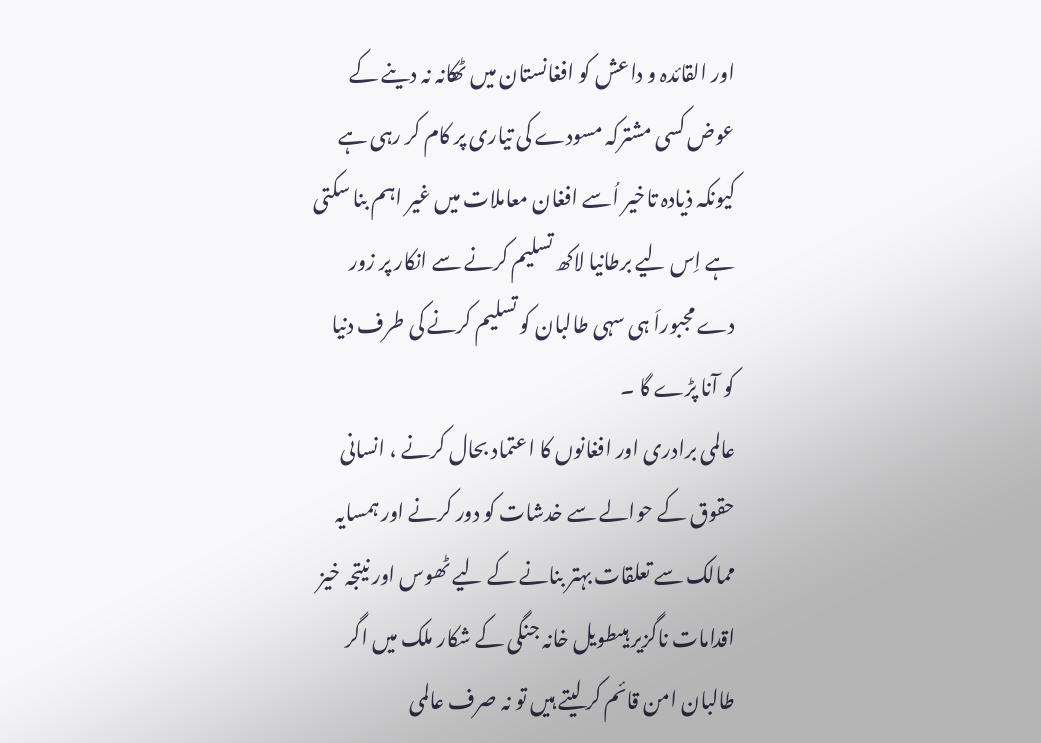اور القائدہ و داعش کو افغانستان میں ٹھکانہ نہ دینے کے عوض کسی مشترکہ مسودے کی تیاری پر کام کر رہی ہے کیونکہ ذیادہ تاخیر اُسے افغان معاملات میں غیر اہم بنا سکتی ہے اِس لیے برطانیا لاکھ تسلیم کرنے سے انکار پر زور دے مجبوراَ ہی سہی طالبان کو تسلیم کرنے کی طرف دنیا کو آنا پڑے گا ۔
عالمی برادری اور افغانوں کا اعتماد بحال کرنے ، انسانی حقوق کے حوالے سے خدشات کو دور کرنے اور ہمسایہ ممالک سے تعلقات بہتر بنانے کے لیے ٹھوس اور نیتجہ خیز اقدامات ناگزیر ہیںطویل خانہ جنگی کے شکار ملک میں اگر طالبان امن قائم کر لیتے ہیں تو نہ صرف عالمی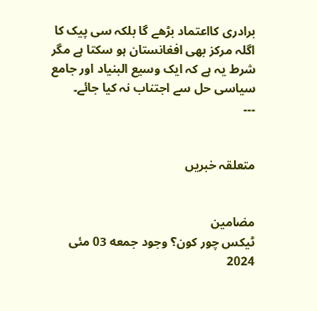برادری کااعتماد بڑھے گا بلکہ سی پیک کا اگلہ مرکز بھی افغانستان ہو سکتا ہے مگر شرط یہ ہے کہ ایک وسیع البنیاد اور جامع سیاسی حل سے اجتناب نہ کیا جائے۔
۔۔۔


متعلقہ خبریں


مضامین
ٹیکس چور کون؟ وجود جمعه 03 مئی 2024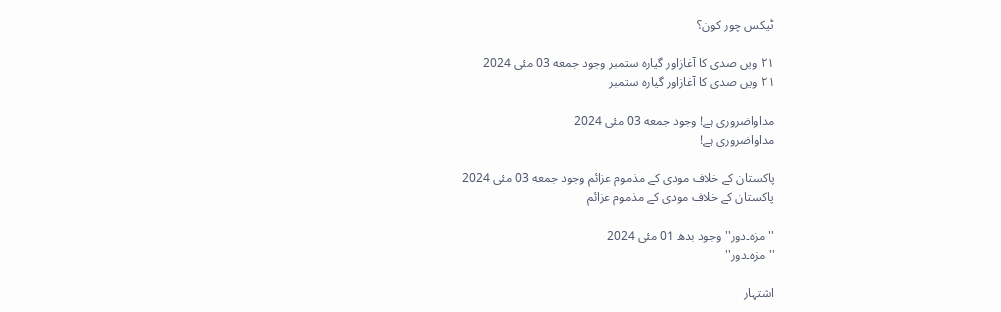ٹیکس چور کون؟

٢١ ویں صدی کا آغازاور گیارہ ستمبر وجود جمعه 03 مئی 2024
٢١ ویں صدی کا آغازاور گیارہ ستمبر

مداواضروری ہے! وجود جمعه 03 مئی 2024
مداواضروری ہے!

پاکستان کے خلاف مودی کے مذموم عزائم وجود جمعه 03 مئی 2024
پاکستان کے خلاف مودی کے مذموم عزائم

''مزہ۔دور'' وجود بدھ 01 مئی 2024
''مزہ۔دور''

اشتہار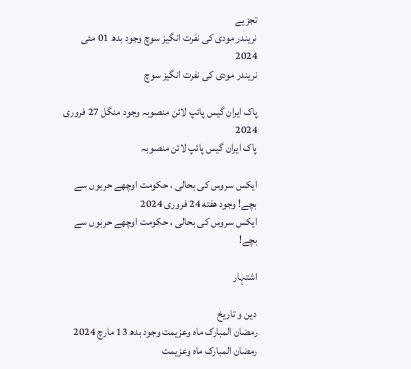تجزیے
نریندر مودی کی نفرت انگیز سوچ وجود بدھ 01 مئی 2024
نریندر مودی کی نفرت انگیز سوچ

پاک ایران گیس پائپ لائن منصوبہ وجود منگل 27 فروری 2024
پاک ایران گیس پائپ لائن منصوبہ

ایکس سروس کی بحالی ، حکومت اوچھے حربوں سے بچے! وجود هفته 24 فروری 2024
ایکس سروس کی بحالی ، حکومت اوچھے حربوں سے بچے!

اشتہار

دین و تاریخ
رمضان المبارک ماہ وعزیمت وجود بدھ 13 مارچ 2024
رمضان المبارک ماہ وعزیمت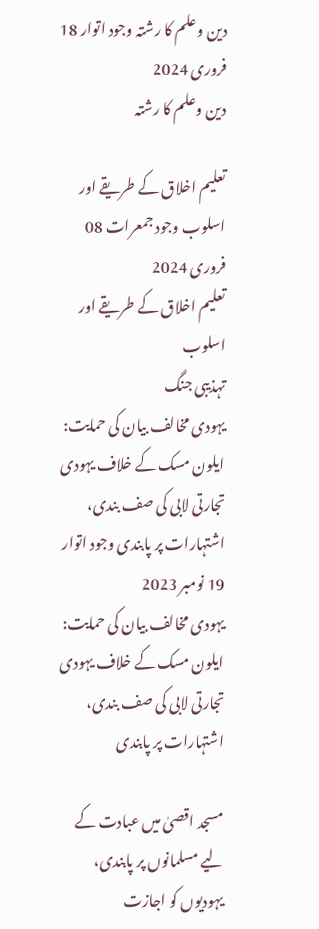دین وعلم کا رشتہ وجود اتوار 18 فروری 2024
دین وعلم کا رشتہ

تعلیم اخلاق کے طریقے اور اسلوب وجود جمعرات 08 فروری 2024
تعلیم اخلاق کے طریقے اور اسلوب
تہذیبی جنگ
یہودی مخالف بیان کی حمایت: ایلون مسک کے خلاف یہودی تجارتی لابی کی صف بندی، اشتہارات پر پابندی وجود اتوار 19 نومبر 2023
یہودی مخالف بیان کی حمایت: ایلون مسک کے خلاف یہودی تجارتی لابی کی صف بندی، اشتہارات پر پابندی

مسجد اقصیٰ میں عبادت کے لیے مسلمانوں پر پابندی، یہودیوں کو اجازت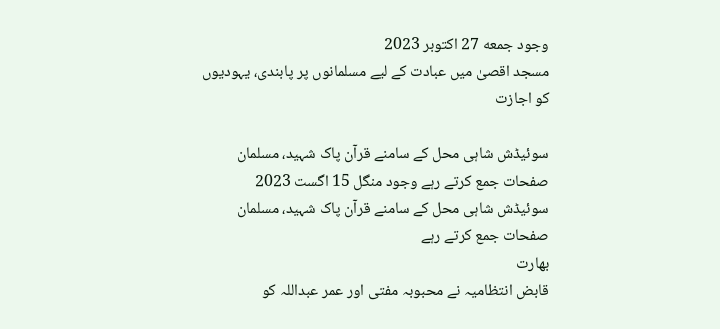وجود جمعه 27 اکتوبر 2023
مسجد اقصیٰ میں عبادت کے لیے مسلمانوں پر پابندی، یہودیوں کو اجازت

سوئیڈش شاہی محل کے سامنے قرآن پاک شہید، مسلمان صفحات جمع کرتے رہے وجود منگل 15 اگست 2023
سوئیڈش شاہی محل کے سامنے قرآن پاک شہید، مسلمان صفحات جمع کرتے رہے
بھارت
قابض انتظامیہ نے محبوبہ مفتی اور عمر عبداللہ کو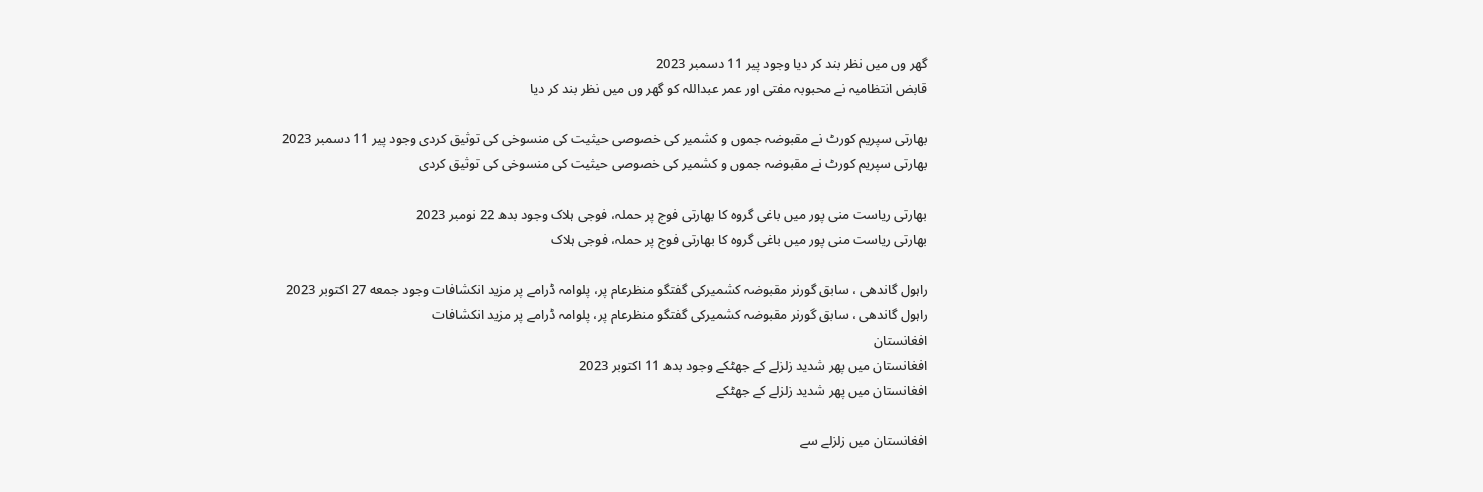گھر وں میں نظر بند کر دیا وجود پیر 11 دسمبر 2023
قابض انتظامیہ نے محبوبہ مفتی اور عمر عبداللہ کو گھر وں میں نظر بند کر دیا

بھارتی سپریم کورٹ نے مقبوضہ جموں و کشمیر کی خصوصی حیثیت کی منسوخی کی توثیق کردی وجود پیر 11 دسمبر 2023
بھارتی سپریم کورٹ نے مقبوضہ جموں و کشمیر کی خصوصی حیثیت کی منسوخی کی توثیق کردی

بھارتی ریاست منی پور میں باغی گروہ کا بھارتی فوج پر حملہ، فوجی ہلاک وجود بدھ 22 نومبر 2023
بھارتی ریاست منی پور میں باغی گروہ کا بھارتی فوج پر حملہ، فوجی ہلاک

راہول گاندھی ، سابق گورنر مقبوضہ کشمیرکی گفتگو منظرعام پر، پلوامہ ڈرامے پر مزید انکشافات وجود جمعه 27 اکتوبر 2023
راہول گاندھی ، سابق گورنر مقبوضہ کشمیرکی گفتگو منظرعام پر، پلوامہ ڈرامے پر مزید انکشافات
افغانستان
افغانستان میں پھر شدید زلزلے کے جھٹکے وجود بدھ 11 اکتوبر 2023
افغانستان میں پھر شدید زلزلے کے جھٹکے

افغانستان میں زلزلے سے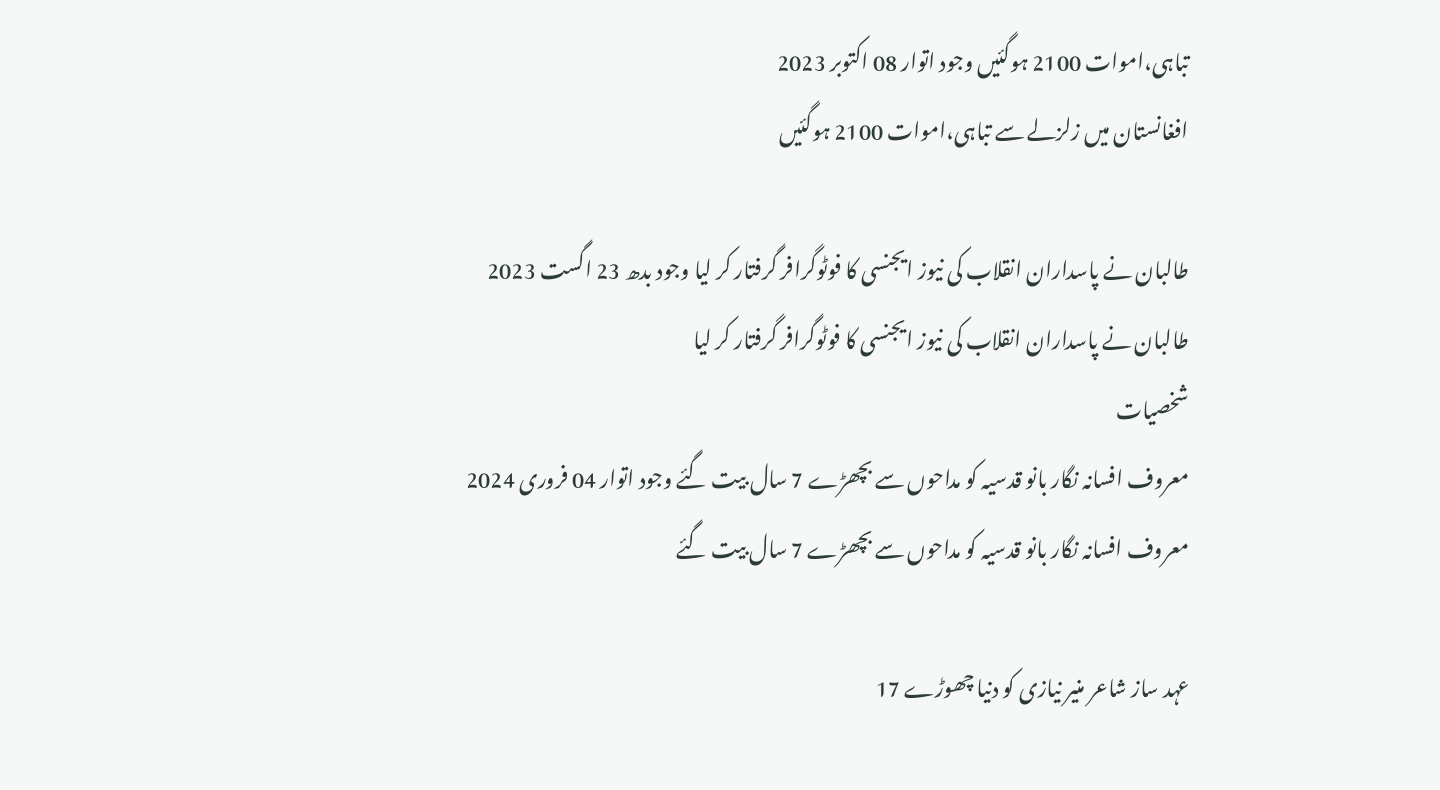تباہی،اموات 2100 ہوگئیں وجود اتوار 08 اکتوبر 2023
افغانستان میں زلزلے سے تباہی،اموات 2100 ہوگئیں

طالبان نے پاسداران انقلاب کی نیوز ایجنسی کا فوٹوگرافر گرفتار کر لیا وجود بدھ 23 اگست 2023
طالبان نے پاسداران انقلاب کی نیوز ایجنسی کا فوٹوگرافر گرفتار کر لیا
شخصیات
معروف افسانہ نگار بانو قدسیہ کو مداحوں سے بچھڑے 7 سال بیت گئے وجود اتوار 04 فروری 2024
معروف افسانہ نگار بانو قدسیہ کو مداحوں سے بچھڑے 7 سال بیت گئے

عہد ساز شاعر منیر نیازی کو دنیا چھوڑے 17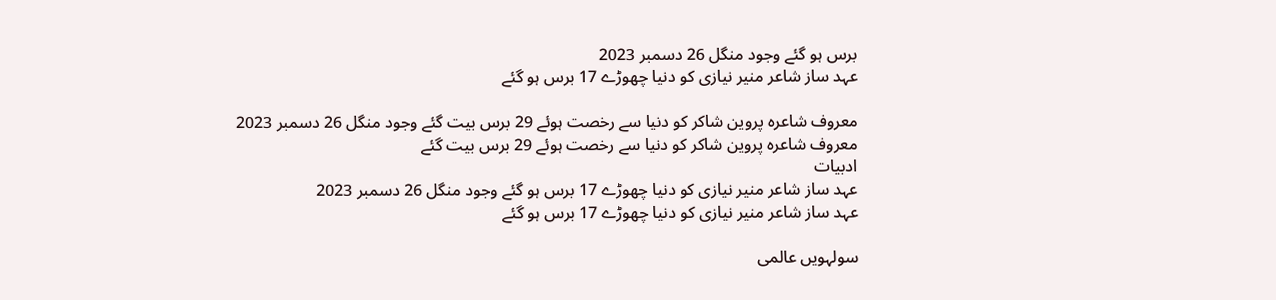برس ہو گئے وجود منگل 26 دسمبر 2023
عہد ساز شاعر منیر نیازی کو دنیا چھوڑے 17 برس ہو گئے

معروف شاعرہ پروین شاکر کو دنیا سے رخصت ہوئے 29 برس بیت گئے وجود منگل 26 دسمبر 2023
معروف شاعرہ پروین شاکر کو دنیا سے رخصت ہوئے 29 برس بیت گئے
ادبیات
عہد ساز شاعر منیر نیازی کو دنیا چھوڑے 17 برس ہو گئے وجود منگل 26 دسمبر 2023
عہد ساز شاعر منیر نیازی کو دنیا چھوڑے 17 برس ہو گئے

سولہویں عالمی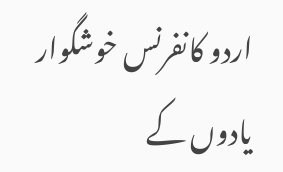اردو کانفرنس خوشگوار یادوں کے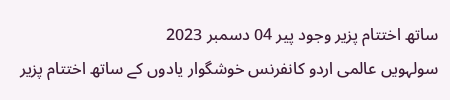ساتھ اختتام پزیر وجود پیر 04 دسمبر 2023
سولہویں عالمی اردو کانفرنس خوشگوار یادوں کے ساتھ اختتام پزیر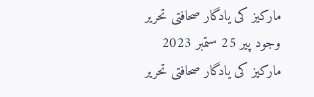مارکیز کی یادگار صحافتی تحریر وجود پیر 25 ستمبر 2023
مارکیز کی یادگار صحافتی تحریر